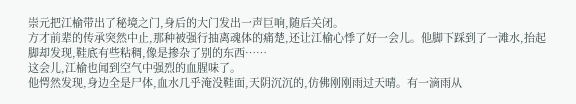崇元把江榆带出了秘境之门,身后的大门发出一声巨响,随后关闭。
方才前辈的传承突然中止,那种被强行抽离魂体的痛楚,还让江榆心悸了好一会儿。他脚下踩到了一滩水,抬起脚却发现,鞋底有些粘稠,像是掺杂了别的东西……
这会儿,江榆也闻到空气中强烈的血腥味了。
他愕然发现,身边全是尸体,血水几乎淹没鞋面,天阴沉沉的,仿佛刚刚雨过天晴。有一滴雨从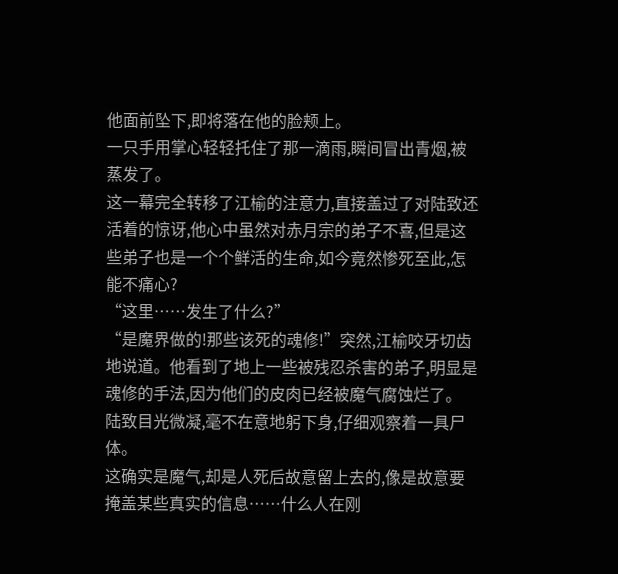他面前坠下,即将落在他的脸颊上。
一只手用掌心轻轻托住了那一滴雨,瞬间冒出青烟,被蒸发了。
这一幕完全转移了江榆的注意力,直接盖过了对陆致还活着的惊讶,他心中虽然对赤月宗的弟子不喜,但是这些弟子也是一个个鲜活的生命,如今竟然惨死至此,怎能不痛心?
“这里……发生了什么?”
“是魔界做的!那些该死的魂修!”突然,江榆咬牙切齿地说道。他看到了地上一些被残忍杀害的弟子,明显是魂修的手法,因为他们的皮肉已经被魔气腐蚀烂了。
陆致目光微凝,毫不在意地躬下身,仔细观察着一具尸体。
这确实是魔气,却是人死后故意留上去的,像是故意要掩盖某些真实的信息……什么人在刚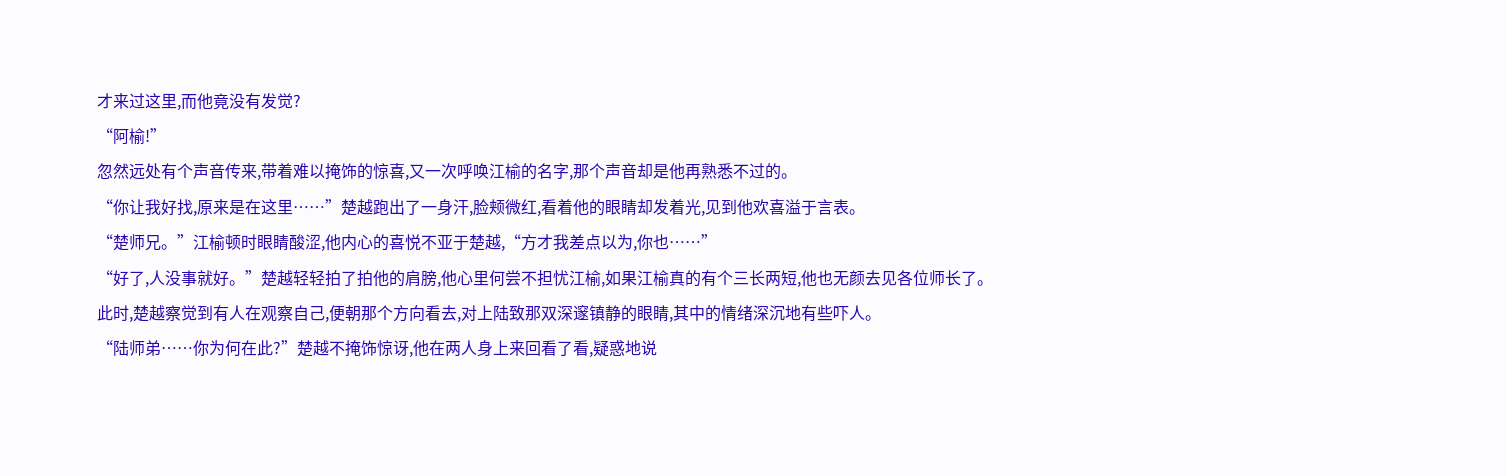才来过这里,而他竟没有发觉?
“阿榆!”
忽然远处有个声音传来,带着难以掩饰的惊喜,又一次呼唤江榆的名字,那个声音却是他再熟悉不过的。
“你让我好找,原来是在这里……”楚越跑出了一身汗,脸颊微红,看着他的眼睛却发着光,见到他欢喜溢于言表。
“楚师兄。”江榆顿时眼睛酸涩,他内心的喜悦不亚于楚越,“方才我差点以为,你也……”
“好了,人没事就好。”楚越轻轻拍了拍他的肩膀,他心里何尝不担忧江榆,如果江榆真的有个三长两短,他也无颜去见各位师长了。
此时,楚越察觉到有人在观察自己,便朝那个方向看去,对上陆致那双深邃镇静的眼睛,其中的情绪深沉地有些吓人。
“陆师弟……你为何在此?”楚越不掩饰惊讶,他在两人身上来回看了看,疑惑地说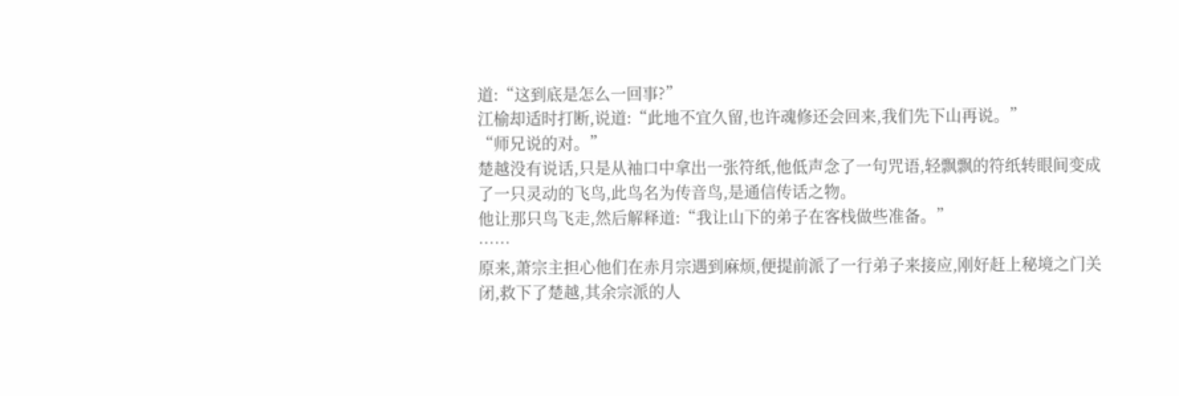道:“这到底是怎么一回事?”
江榆却适时打断,说道:“此地不宜久留,也许魂修还会回来,我们先下山再说。”
“师兄说的对。”
楚越没有说话,只是从袖口中拿出一张符纸,他低声念了一句咒语,轻飘飘的符纸转眼间变成了一只灵动的飞鸟,此鸟名为传音鸟,是通信传话之物。
他让那只鸟飞走,然后解释道:“我让山下的弟子在客栈做些准备。”
……
原来,萧宗主担心他们在赤月宗遇到麻烦,便提前派了一行弟子来接应,刚好赶上秘境之门关闭,救下了楚越,其余宗派的人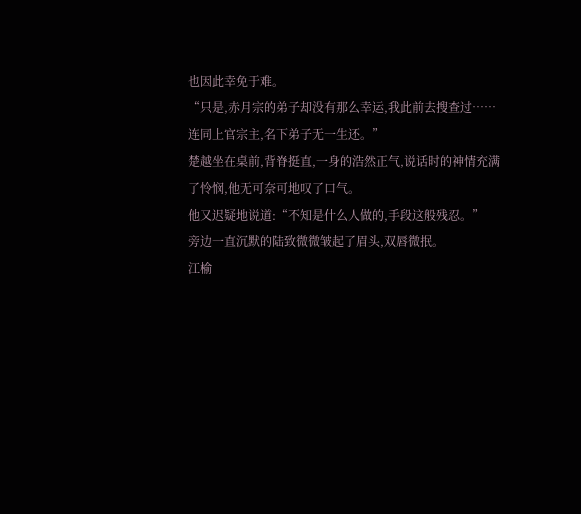也因此幸免于难。
“只是,赤月宗的弟子却没有那么幸运,我此前去搜查过……连同上官宗主,名下弟子无一生还。”
楚越坐在桌前,背脊挺直,一身的浩然正气,说话时的神情充满了怜悯,他无可奈可地叹了口气。
他又迟疑地说道:“不知是什么人做的,手段这般残忍。”
旁边一直沉默的陆致微微皱起了眉头,双唇微抿。
江榆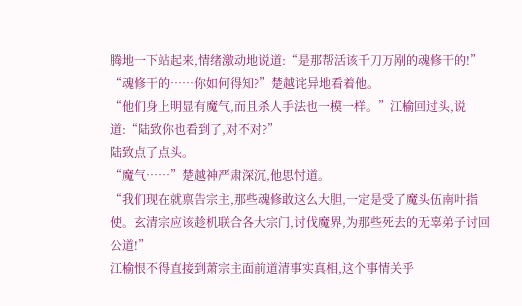腾地一下站起来,情绪激动地说道:“是那帮活该千刀万剐的魂修干的!”
“魂修干的……你如何得知?”楚越诧异地看着他。
“他们身上明显有魔气,而且杀人手法也一模一样。”江榆回过头,说道:“陆致你也看到了,对不对?”
陆致点了点头。
“魔气……”楚越神严肃深沉,他思忖道。
“我们现在就禀告宗主,那些魂修敢这么大胆,一定是受了魔头伍南叶指使。玄清宗应该趁机联合各大宗门,讨伐魔界,为那些死去的无辜弟子讨回公道!”
江榆恨不得直接到萧宗主面前道清事实真相,这个事情关乎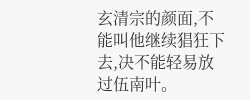玄清宗的颜面,不能叫他继续猖狂下去,决不能轻易放过伍南叶。